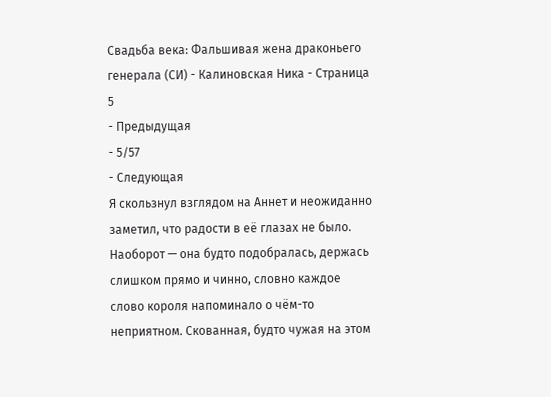Свадьба века: Фальшивая жена драконьего генерала (СИ) - Калиновская Ника - Страница 5
- Предыдущая
- 5/57
- Следующая
Я скользнул взглядом на Аннет и неожиданно заметил, что радости в её глазах не было. Наоборот — она будто подобралась, держась слишком прямо и чинно, словно каждое слово короля напоминало о чём-то неприятном. Скованная, будто чужая на этом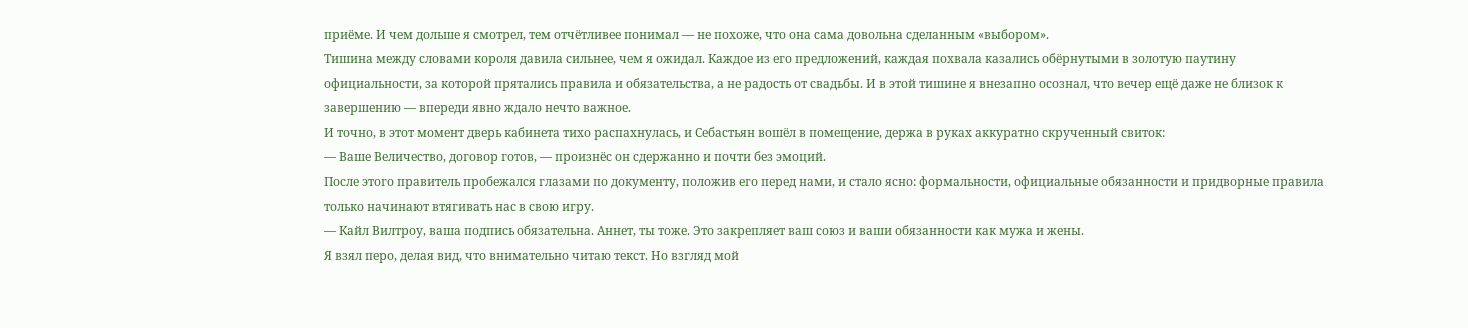приёме. И чем дольше я смотрел, тем отчётливее понимал — не похоже, что она сама довольна сделанным «выбором».
Тишина между словами короля давила сильнее, чем я ожидал. Каждое из его предложений, каждая похвала казались обёрнутыми в золотую паутину официальности, за которой прятались правила и обязательства, а не радость от свадьбы. И в этой тишине я внезапно осознал, что вечер ещё даже не близок к завершению — впереди явно ждало нечто важное.
И точно, в этот момент дверь кабинета тихо распахнулась, и Себастьян вошёл в помещение, держа в руках аккуратно скрученный свиток:
— Ваше Величество, договор готов, — произнёс он сдержанно и почти без эмоций.
После этого правитель пробежался глазами по документу, положив его перед нами, и стало ясно: формальности, официальные обязанности и придворные правила только начинают втягивать нас в свою игру.
— Кайл Вилтроу, ваша подпись обязательна. Аннет, ты тоже. Это закрепляет ваш союз и ваши обязанности как мужа и жены.
Я взял перо, делая вид, что внимательно читаю текст. Но взгляд мой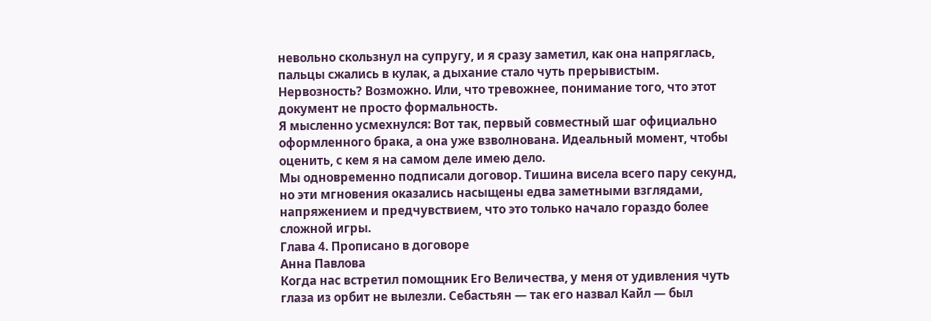невольно скользнул на супругу, и я сразу заметил, как она напряглась, пальцы сжались в кулак, а дыхание стало чуть прерывистым. Нервозность? Возможно. Или, что тревожнее, понимание того, что этот документ не просто формальность.
Я мысленно усмехнулся: Вот так, первый совместный шаг официально оформленного брака, а она уже взволнована. Идеальный момент, чтобы оценить, с кем я на самом деле имею дело.
Мы одновременно подписали договор. Тишина висела всего пару секунд, но эти мгновения оказались насыщены едва заметными взглядами, напряжением и предчувствием, что это только начало гораздо более сложной игры.
Глава 4. Прописано в договоре
Анна Павлова
Когда нас встретил помощник Его Величества, у меня от удивления чуть глаза из орбит не вылезли. Себастьян — так его назвал Кайл — был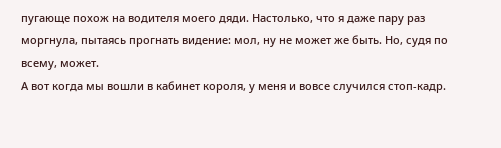пугающе похож на водителя моего дяди. Настолько, что я даже пару раз моргнула, пытаясь прогнать видение: мол, ну не может же быть. Но, судя по всему, может.
А вот когда мы вошли в кабинет короля, у меня и вовсе случился стоп-кадр.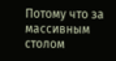Потому что за массивным столом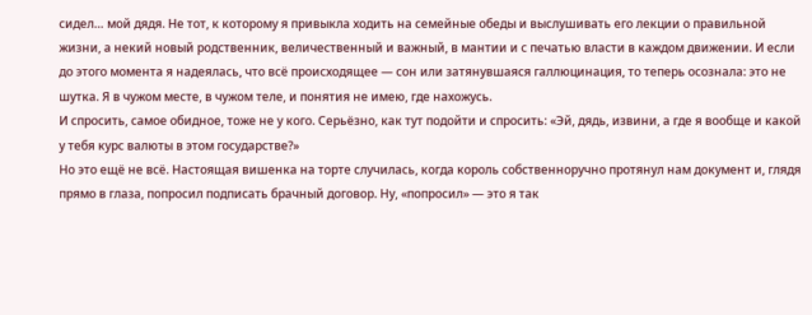сидел… мой дядя. Не тот, к которому я привыкла ходить на семейные обеды и выслушивать его лекции о правильной жизни, а некий новый родственник, величественный и важный, в мантии и с печатью власти в каждом движении. И если до этого момента я надеялась, что всё происходящее — сон или затянувшаяся галлюцинация, то теперь осознала: это не шутка. Я в чужом месте, в чужом теле, и понятия не имею, где нахожусь.
И спросить, самое обидное, тоже не у кого. Серьёзно, как тут подойти и спросить: «Эй, дядь, извини, а где я вообще и какой у тебя курс валюты в этом государстве?»
Но это ещё не всё. Настоящая вишенка на торте случилась, когда король собственноручно протянул нам документ и, глядя прямо в глаза, попросил подписать брачный договор. Ну, «попросил» — это я так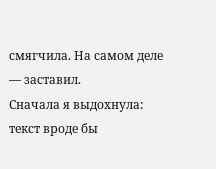смягчила. На самом деле — заставил.
Сначала я выдохнула: текст вроде бы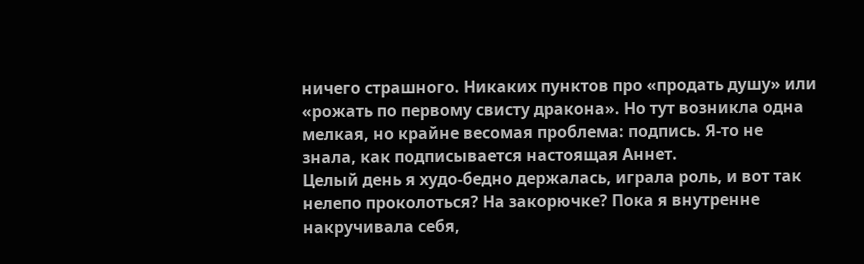ничего страшного. Никаких пунктов про «продать душу» или «рожать по первому свисту дракона». Но тут возникла одна мелкая, но крайне весомая проблема: подпись. Я-то не знала, как подписывается настоящая Аннет.
Целый день я худо-бедно держалась, играла роль, и вот так нелепо проколоться? На закорючке? Пока я внутренне накручивала себя,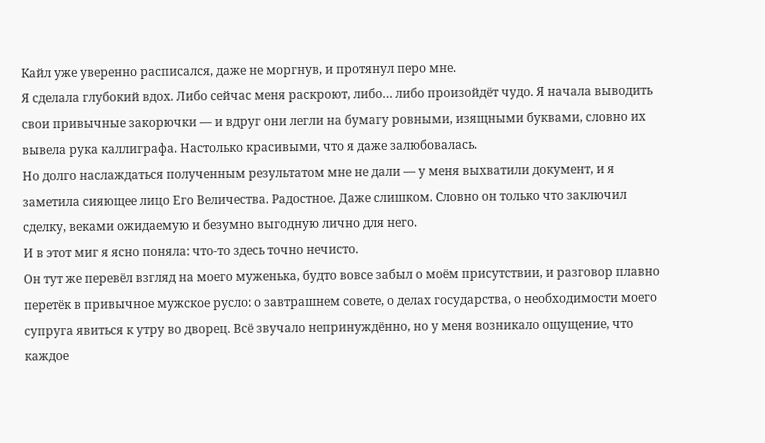Кайл уже уверенно расписался, даже не моргнув, и протянул перо мне.
Я сделала глубокий вдох. Либо сейчас меня раскроют, либо… либо произойдёт чудо. Я начала выводить свои привычные закорючки — и вдруг они легли на бумагу ровными, изящными буквами, словно их вывела рука каллиграфа. Настолько красивыми, что я даже залюбовалась.
Но долго наслаждаться полученным результатом мне не дали — у меня выхватили документ, и я заметила сияющее лицо Его Величества. Радостное. Даже слишком. Словно он только что заключил сделку, веками ожидаемую и безумно выгодную лично для него.
И в этот миг я ясно поняла: что-то здесь точно нечисто.
Он тут же перевёл взгляд на моего муженька, будто вовсе забыл о моём присутствии, и разговор плавно перетёк в привычное мужское русло: о завтрашнем совете, о делах государства, о необходимости моего супруга явиться к утру во дворец. Всё звучало непринуждённо, но у меня возникало ощущение, что каждое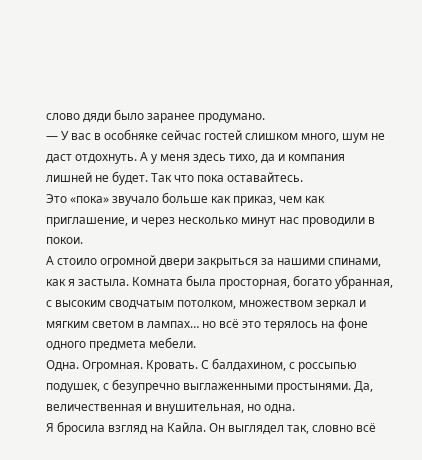слово дяди было заранее продумано.
— У вас в особняке сейчас гостей слишком много, шум не даст отдохнуть. А у меня здесь тихо, да и компания лишней не будет. Так что пока оставайтесь.
Это «пока» звучало больше как приказ, чем как приглашение, и через несколько минут нас проводили в покои.
А стоило огромной двери закрыться за нашими спинами, как я застыла. Комната была просторная, богато убранная, с высоким сводчатым потолком, множеством зеркал и мягким светом в лампах… но всё это терялось на фоне одного предмета мебели.
Одна. Огромная. Кровать. С балдахином, с россыпью подушек, с безупречно выглаженными простынями. Да, величественная и внушительная, но одна.
Я бросила взгляд на Кайла. Он выглядел так, словно всё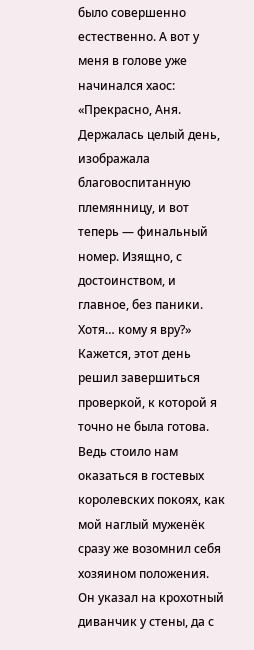было совершенно естественно. А вот у меня в голове уже начинался хаос: «Прекрасно, Аня. Держалась целый день, изображала благовоспитанную племянницу, и вот теперь — финальный номер. Изящно, с достоинством, и главное, без паники. Хотя… кому я вру?»
Кажется, этот день решил завершиться проверкой, к которой я точно не была готова. Ведь стоило нам оказаться в гостевых королевских покоях, как мой наглый муженёк сразу же возомнил себя хозяином положения. Он указал на крохотный диванчик у стены, да с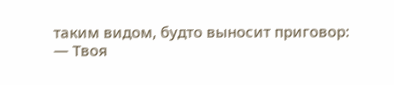таким видом, будто выносит приговор:
— Твоя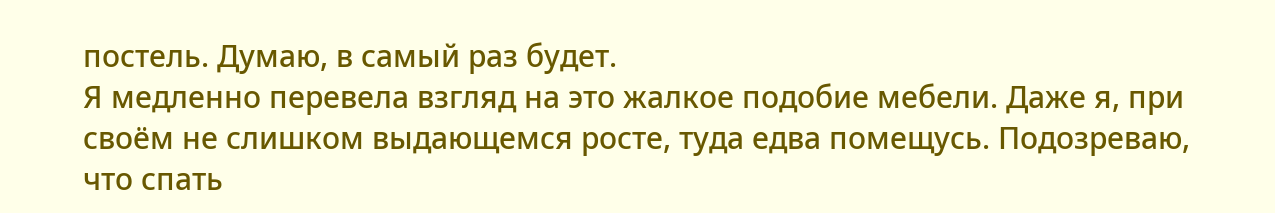постель. Думаю, в самый раз будет.
Я медленно перевела взгляд на это жалкое подобие мебели. Даже я, при своём не слишком выдающемся росте, туда едва помещусь. Подозреваю, что спать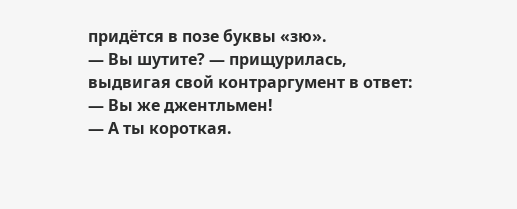придётся в позе буквы «зю».
— Вы шутите? — прищурилась, выдвигая свой контраргумент в ответ: — Вы же джентльмен!
— А ты короткая.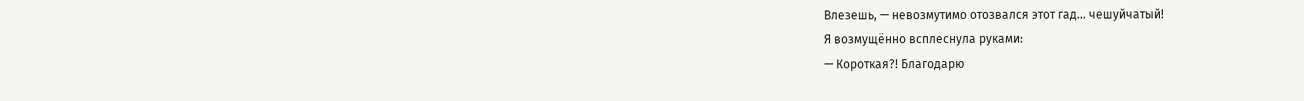Влезешь, — невозмутимо отозвался этот гад... чешуйчатый!
Я возмущённо всплеснула руками:
— Короткая?! Благодарю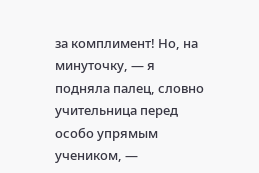за комплимент! Но, на минуточку, — я подняла палец, словно учительница перед особо упрямым учеником, —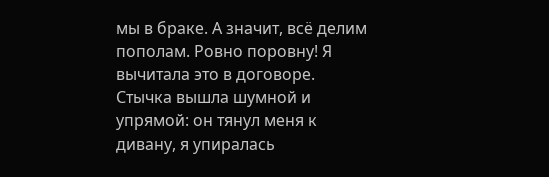мы в браке. А значит, всё делим пополам. Ровно поровну! Я вычитала это в договоре.
Стычка вышла шумной и упрямой: он тянул меня к дивану, я упиралась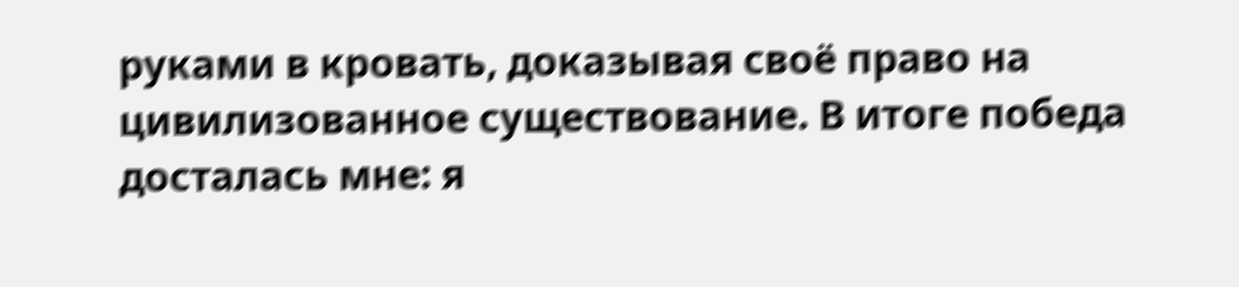руками в кровать, доказывая своё право на цивилизованное существование. В итоге победа досталась мне: я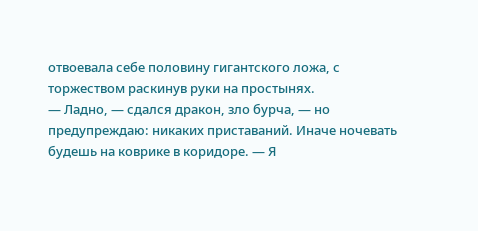отвоевала себе половину гигантского ложа, с торжеством раскинув руки на простынях.
— Ладно, — сдался дракон, зло бурча, — но предупреждаю: никаких приставаний. Иначе ночевать будешь на коврике в коридоре. — Я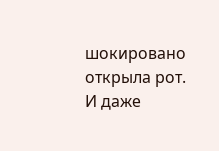шокировано открыла рот.
И даже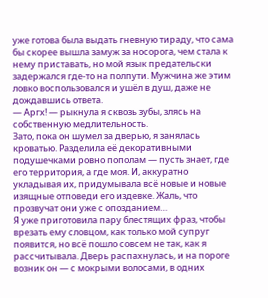уже готова была выдать гневную тираду, что сама бы скорее вышла замуж за носорогa, чем стала к нему приставать, но мой язык предательски задержался где-то на полпути. Мужчина же этим ловко воспользовался и ушёл в душ, даже не дождавшись ответа.
— Аргх! — рыкнула я сквозь зубы, злясь на собственную медлительность.
Зато, пока он шумел за дверью, я занялась кроватью. Разделила её декоративными подушечками ровно пополам — пусть знает, где его территория, а где моя. И, аккуратно укладывая их, придумывала всё новые и новые изящные отповеди его издевке. Жаль, что прозвучат они уже с опозданием…
Я уже приготовила пару блестящих фраз, чтобы врезать ему словцом, как только мой супруг появится, но всё пошло совсем не так, как я рассчитывала. Дверь распахнулась, и на пороге возник он — с мокрыми волосами, в одних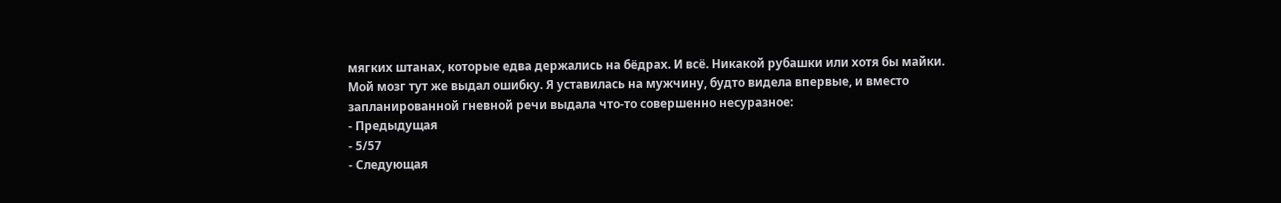мягких штанах, которые едва держались на бёдрах. И всё. Никакой рубашки или хотя бы майки.
Мой мозг тут же выдал ошибку. Я уставилась на мужчину, будто видела впервые, и вместо запланированной гневной речи выдала что-то совершенно несуразное:
- Предыдущая
- 5/57
- Следующая